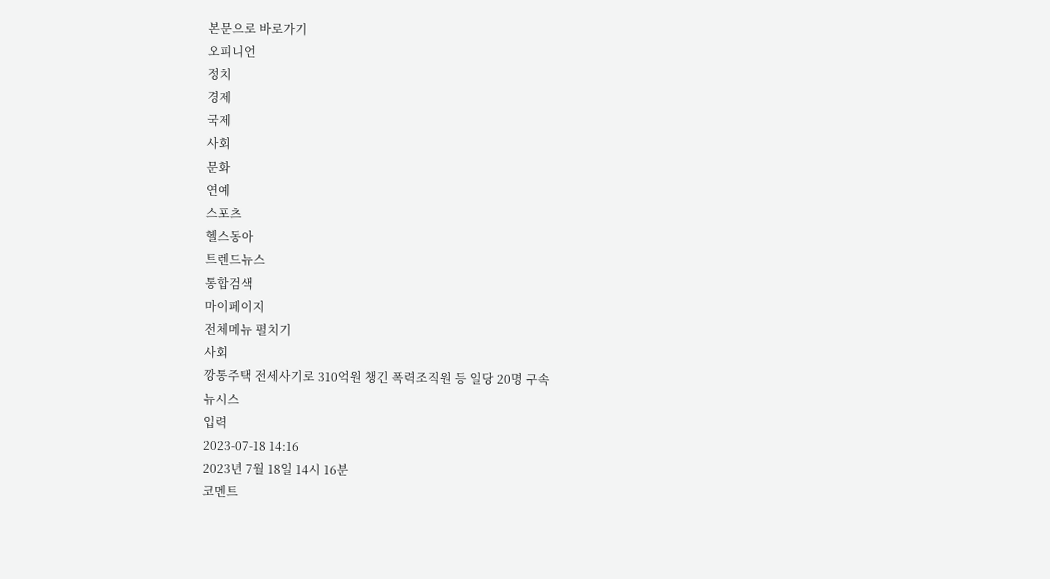본문으로 바로가기
오피니언
정치
경제
국제
사회
문화
연예
스포츠
헬스동아
트렌드뉴스
통합검색
마이페이지
전체메뉴 펼치기
사회
깡통주택 전세사기로 310억원 챙긴 폭력조직원 등 일당 20명 구속
뉴시스
입력
2023-07-18 14:16
2023년 7월 18일 14시 16분
코멘트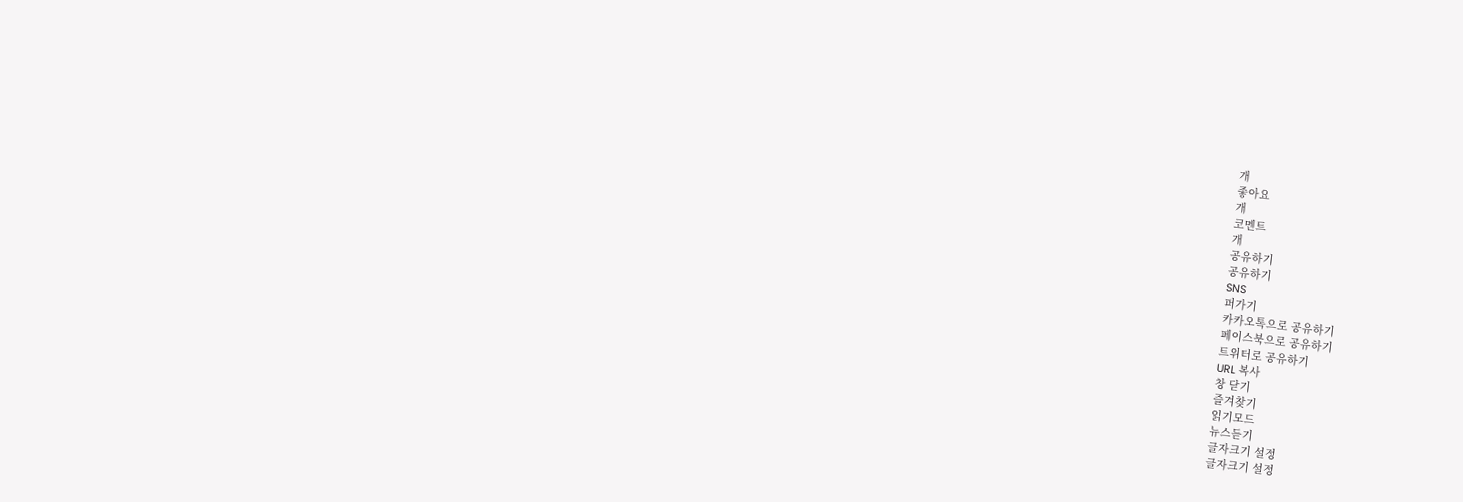개
좋아요
개
코멘트
개
공유하기
공유하기
SNS
퍼가기
카카오톡으로 공유하기
페이스북으로 공유하기
트위터로 공유하기
URL 복사
창 닫기
즐겨찾기
읽기모드
뉴스듣기
글자크기 설정
글자크기 설정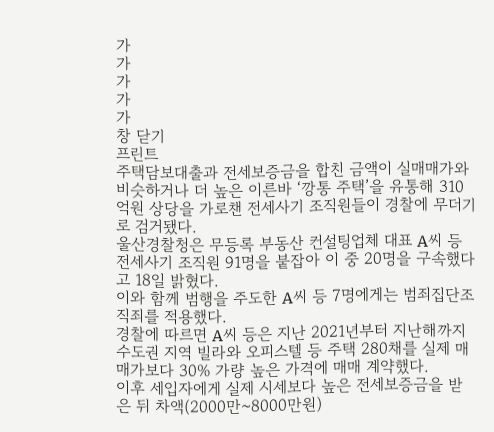가
가
가
가
가
창 닫기
프린트
주택담보대출과 전세보증금을 합친 금액이 실매매가와 비슷하거나 더 높은 이른바 ‘깡통 주택’을 유통해 310억원 상당을 가로챈 전세사기 조직원들이 경찰에 무더기로 검거됐다.
울산경찰청은 무등록 부동산 컨설팅업체 대표 A씨 등 전세사기 조직원 91명을 붙잡아 이 중 20명을 구속했다고 18일 밝혔다.
이와 함께 범행을 주도한 A씨 등 7명에게는 범죄집단조직죄를 적용했다.
경찰에 따르면 A씨 등은 지난 2021년부터 지난해까지 수도권 지역 빌라와 오피스텔 등 주택 280채를 실제 매매가보다 30% 가량 높은 가격에 매매 계약했다.
이후 세입자에게 실제 시세보다 높은 전세보증금을 받은 뒤 차액(2000만~8000만원)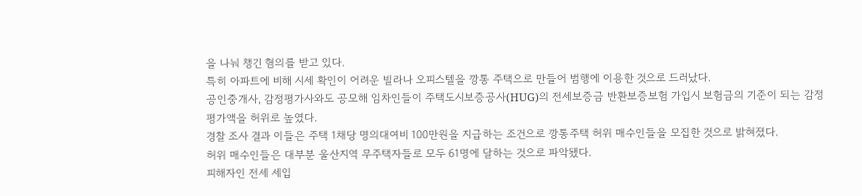을 나눠 챙긴 혐의를 받고 있다.
특히 아파트에 비해 시세 확인이 어려운 빌라나 오피스텔을 깡통 주택으로 만들어 범행에 이용한 것으로 드러났다.
공인중개사, 감정평가사와도 공모해 임차인들이 주택도시보증공사(HUG)의 전세보증금 반환보증보험 가입시 보험금의 기준이 되는 감정평가액을 허위로 높였다.
경찰 조사 결과 이들은 주택 1채당 명의대여비 100만원을 지급하는 조건으로 깡통주택 허위 매수인들을 모집한 것으로 밝혀졌다.
허위 매수인들은 대부분 울산지역 무주택자들로 모두 61명에 달하는 것으로 파악됐다.
피해자인 전세 세입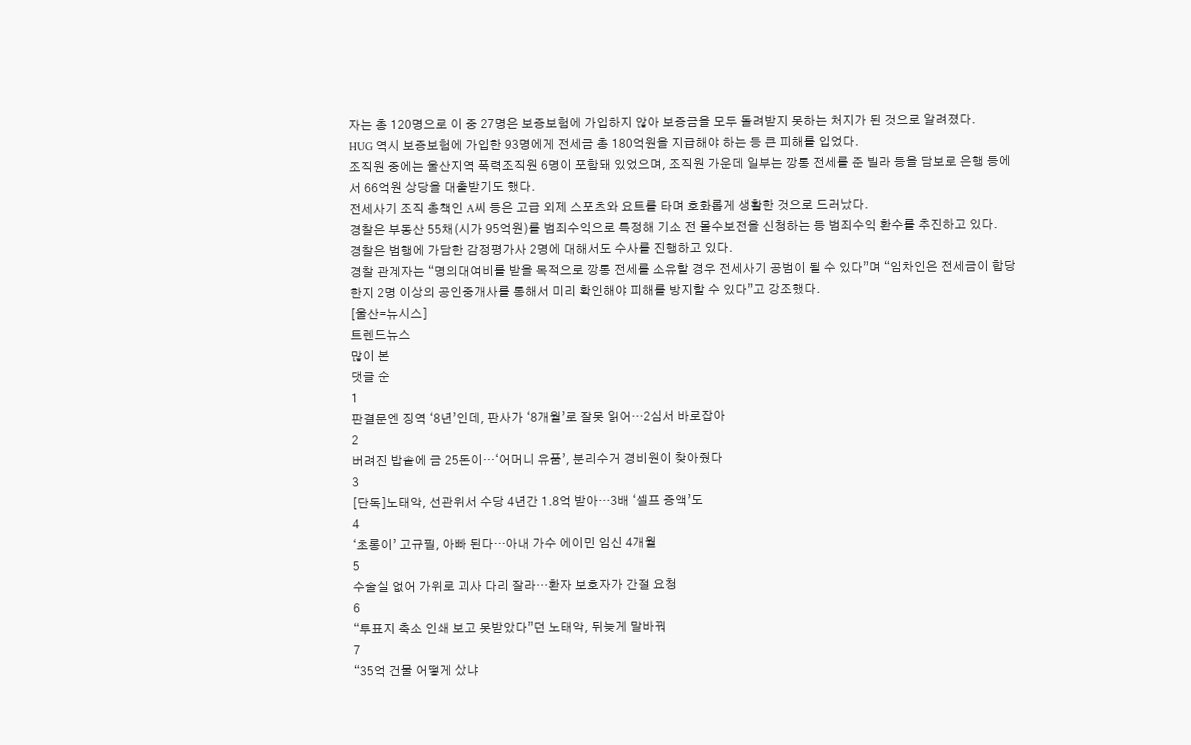자는 총 120명으로 이 중 27명은 보증보험에 가입하지 않아 보증금을 모두 돌려받지 못하는 처지가 된 것으로 알려졌다.
HUG 역시 보증보험에 가입한 93명에게 전세금 총 180억원을 지급해야 하는 등 큰 피해를 입었다.
조직원 중에는 울산지역 폭력조직원 6명이 포함돼 있었으며, 조직원 가운데 일부는 깡통 전세를 준 빌라 등을 담보로 은행 등에서 66억원 상당을 대출받기도 했다.
전세사기 조직 총책인 A씨 등은 고급 외제 스포츠와 요트를 타며 호화롭게 생활한 것으로 드러났다.
경찰은 부동산 55채(시가 95억원)를 범죄수익으로 특정해 기소 전 몰수보전을 신청하는 등 범죄수익 환수를 추진하고 있다.
경찰은 범행에 가담한 감정평가사 2명에 대해서도 수사를 진행하고 있다.
경찰 관계자는 “명의대여비를 받을 목적으로 깡통 전세를 소유할 경우 전세사기 공범이 될 수 있다”며 “임차인은 전세금이 합당한지 2명 이상의 공인중개사를 통해서 미리 확인해야 피해를 방지할 수 있다”고 강조했다.
[울산=뉴시스]
트렌드뉴스
많이 본
댓글 순
1
판결문엔 징역 ‘8년’인데, 판사가 ‘8개월’로 잘못 읽어…2심서 바로잡아
2
버려진 밥솥에 금 25돈이…‘어머니 유품’, 분리수거 경비원이 찾아줬다
3
[단독]노태악, 선관위서 수당 4년간 1.8억 받아…3배 ‘셀프 증액’도
4
‘초롱이’ 고규필, 아빠 된다…아내 가수 에이민 임신 4개월
5
수술실 없어 가위로 괴사 다리 잘라…환자 보호자가 간절 요청
6
“투표지 축소 인쇄 보고 못받았다”던 노태악, 뒤늦게 말바꿔
7
“35억 건물 어떻게 샀냐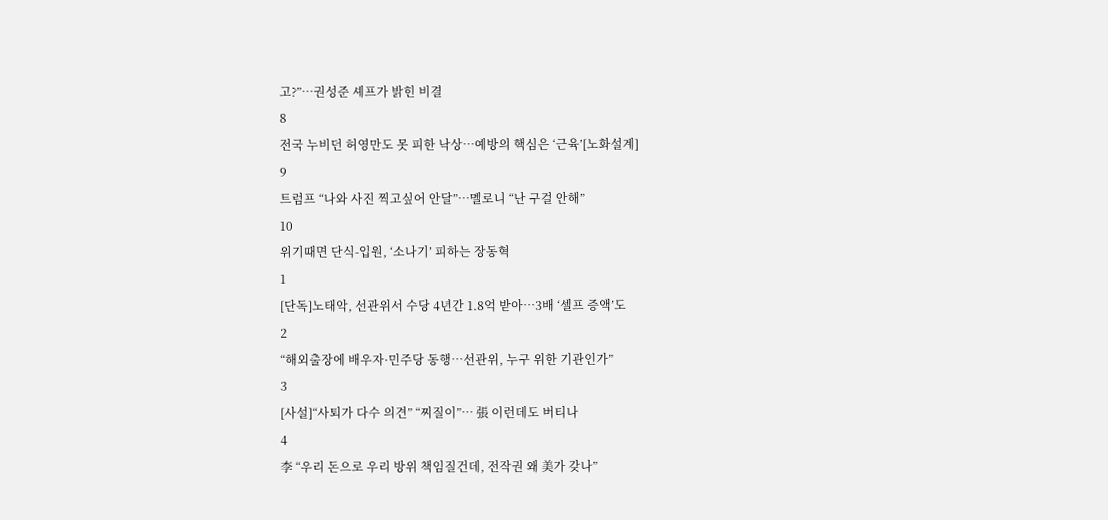고?”…권성준 셰프가 밝힌 비결
8
전국 누비던 허영만도 못 피한 낙상…예방의 핵심은 ‘근육’[노화설계]
9
트럼프 “나와 사진 찍고싶어 안달”…멜로니 “난 구걸 안해”
10
위기때면 단식-입원, ‘소나기’ 피하는 장동혁
1
[단독]노태악, 선관위서 수당 4년간 1.8억 받아…3배 ‘셀프 증액’도
2
“해외출장에 배우자·민주당 동행…선관위, 누구 위한 기관인가”
3
[사설]“사퇴가 다수 의견” “찌질이”… 張 이런데도 버티나
4
李 “우리 돈으로 우리 방위 책임질건데, 전작권 왜 美가 갖나”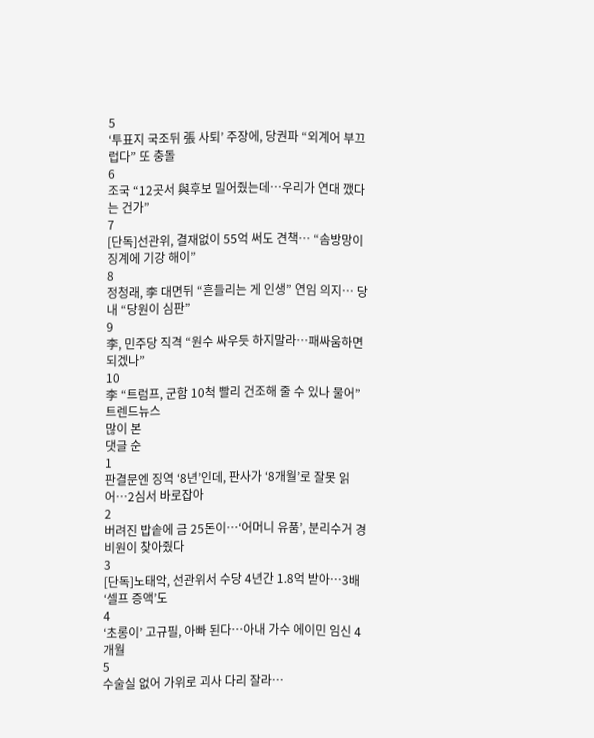5
‘투표지 국조뒤 張 사퇴’ 주장에, 당권파 “외계어 부끄럽다” 또 충돌
6
조국 “12곳서 與후보 밀어줬는데…우리가 연대 깼다는 건가”
7
[단독]선관위, 결재없이 55억 써도 견책… “솜방망이 징계에 기강 해이”
8
정청래, 李 대면뒤 “흔들리는 게 인생” 연임 의지… 당내 “당원이 심판”
9
李, 민주당 직격 “원수 싸우듯 하지말라…패싸움하면 되겠나”
10
李 “트럼프, 군함 10척 빨리 건조해 줄 수 있나 물어”
트렌드뉴스
많이 본
댓글 순
1
판결문엔 징역 ‘8년’인데, 판사가 ‘8개월’로 잘못 읽어…2심서 바로잡아
2
버려진 밥솥에 금 25돈이…‘어머니 유품’, 분리수거 경비원이 찾아줬다
3
[단독]노태악, 선관위서 수당 4년간 1.8억 받아…3배 ‘셀프 증액’도
4
‘초롱이’ 고규필, 아빠 된다…아내 가수 에이민 임신 4개월
5
수술실 없어 가위로 괴사 다리 잘라…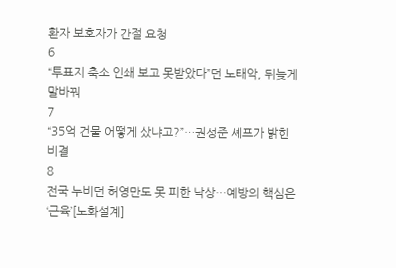환자 보호자가 간절 요청
6
“투표지 축소 인쇄 보고 못받았다”던 노태악, 뒤늦게 말바꿔
7
“35억 건물 어떻게 샀냐고?”…권성준 셰프가 밝힌 비결
8
전국 누비던 허영만도 못 피한 낙상…예방의 핵심은 ‘근육’[노화설계]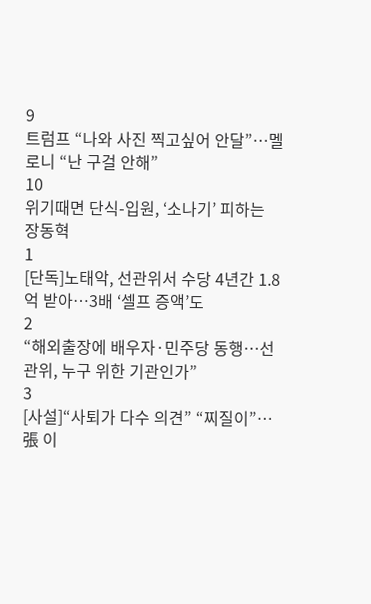9
트럼프 “나와 사진 찍고싶어 안달”…멜로니 “난 구걸 안해”
10
위기때면 단식-입원, ‘소나기’ 피하는 장동혁
1
[단독]노태악, 선관위서 수당 4년간 1.8억 받아…3배 ‘셀프 증액’도
2
“해외출장에 배우자·민주당 동행…선관위, 누구 위한 기관인가”
3
[사설]“사퇴가 다수 의견” “찌질이”… 張 이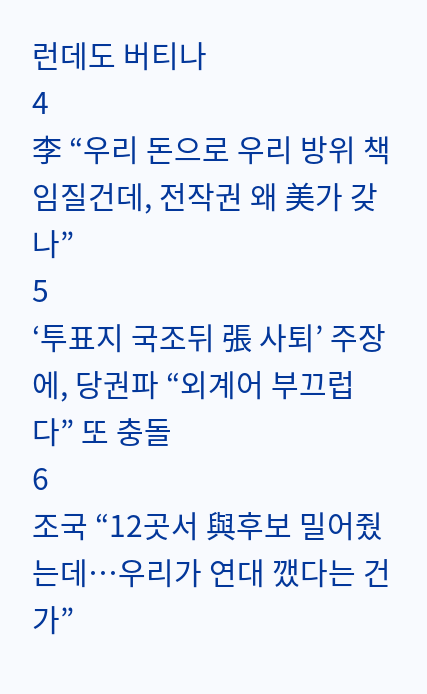런데도 버티나
4
李 “우리 돈으로 우리 방위 책임질건데, 전작권 왜 美가 갖나”
5
‘투표지 국조뒤 張 사퇴’ 주장에, 당권파 “외계어 부끄럽다” 또 충돌
6
조국 “12곳서 與후보 밀어줬는데…우리가 연대 깼다는 건가”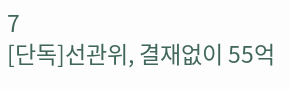7
[단독]선관위, 결재없이 55억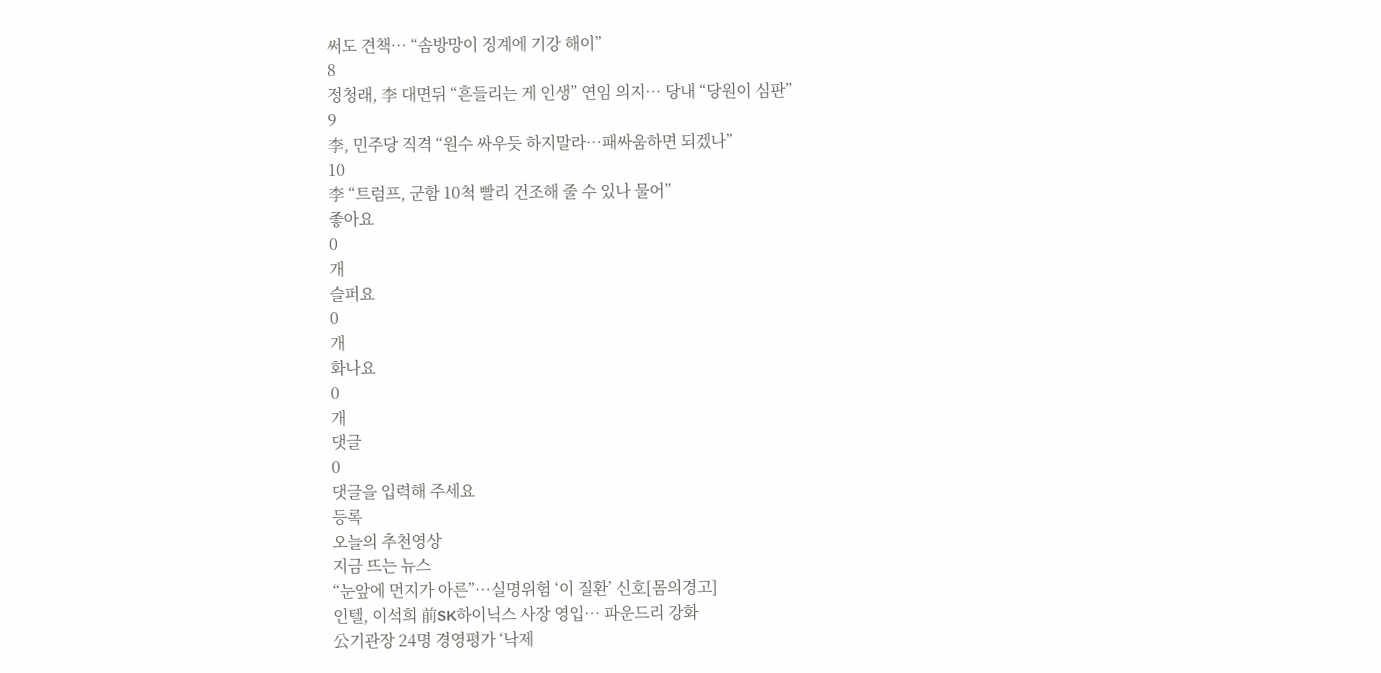써도 견책… “솜방망이 징계에 기강 해이”
8
정청래, 李 대면뒤 “흔들리는 게 인생” 연임 의지… 당내 “당원이 심판”
9
李, 민주당 직격 “원수 싸우듯 하지말라…패싸움하면 되겠나”
10
李 “트럼프, 군함 10척 빨리 건조해 줄 수 있나 물어”
좋아요
0
개
슬퍼요
0
개
화나요
0
개
댓글
0
댓글을 입력해 주세요
등록
오늘의 추천영상
지금 뜨는 뉴스
“눈앞에 먼지가 아른”…실명위험 ‘이 질환’ 신호[몸의경고]
인텔, 이석희 前SK하이닉스 사장 영입… 파운드리 강화
公기관장 24명 경영평가 ‘낙제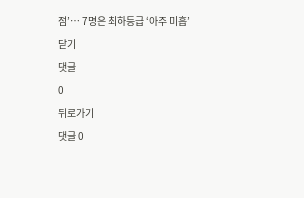점’… 7명은 최하등급 ‘아주 미흡’
닫기
댓글
0
뒤로가기
댓글 0